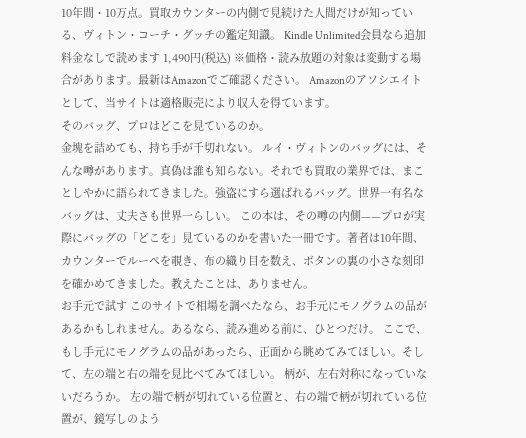10年間・10万点。買取カウンターの内側で見続けた人間だけが知っている、ヴィトン・コーチ・グッチの鑑定知識。 Kindle Unlimited会員なら追加料金なしで読めます 1,490円(税込) ※価格・読み放題の対象は変動する場合があります。最新はAmazonでご確認ください。 Amazonのアソシエイトとして、当サイトは適格販売により収入を得ています。
そのバッグ、プロはどこを見ているのか。
金塊を詰めても、持ち手が千切れない。 ルイ・ヴィトンのバッグには、そんな噂があります。真偽は誰も知らない。それでも買取の業界では、まことしやかに語られてきました。強盗にすら選ばれるバッグ。世界一有名なバッグは、丈夫さも世界一らしい。 この本は、その噂の内側——プロが実際にバッグの「どこを」見ているのかを書いた一冊です。著者は10年間、カウンターでルーペを覗き、布の織り目を数え、ボタンの裏の小さな刻印を確かめてきました。教えたことは、ありません。
お手元で試す このサイトで相場を調べたなら、お手元にモノグラムの品があるかもしれません。あるなら、読み進める前に、ひとつだけ。 ここで、もし手元にモノグラムの品があったら、正面から眺めてみてほしい。そして、左の端と右の端を見比べてみてほしい。 柄が、左右対称になっていないだろうか。 左の端で柄が切れている位置と、右の端で柄が切れている位置が、鏡写しのよう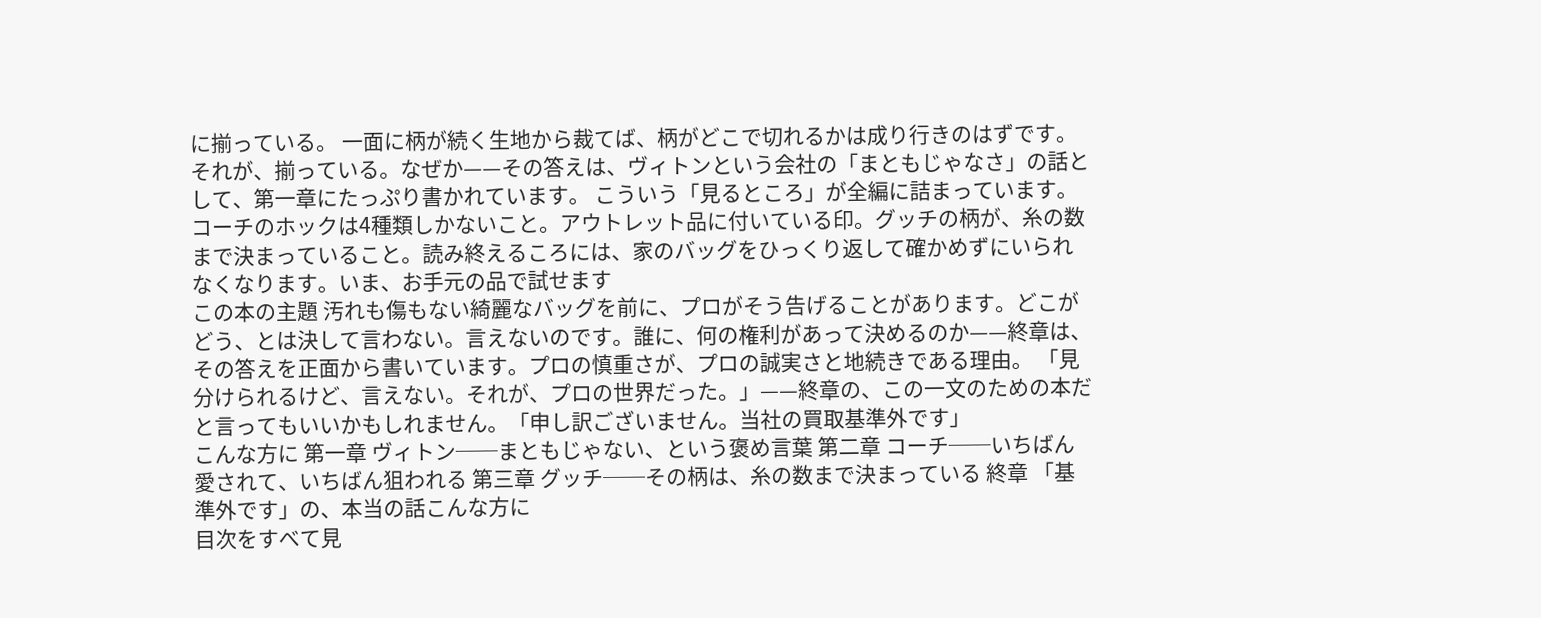に揃っている。 一面に柄が続く生地から裁てば、柄がどこで切れるかは成り行きのはずです。それが、揃っている。なぜか——その答えは、ヴィトンという会社の「まともじゃなさ」の話として、第一章にたっぷり書かれています。 こういう「見るところ」が全編に詰まっています。コーチのホックは4種類しかないこと。アウトレット品に付いている印。グッチの柄が、糸の数まで決まっていること。読み終えるころには、家のバッグをひっくり返して確かめずにいられなくなります。いま、お手元の品で試せます
この本の主題 汚れも傷もない綺麗なバッグを前に、プロがそう告げることがあります。どこがどう、とは決して言わない。言えないのです。誰に、何の権利があって決めるのか——終章は、その答えを正面から書いています。プロの慎重さが、プロの誠実さと地続きである理由。 「見分けられるけど、言えない。それが、プロの世界だった。」——終章の、この一文のための本だと言ってもいいかもしれません。「申し訳ございません。当社の買取基準外です」
こんな方に 第一章 ヴィトン──まともじゃない、という褒め言葉 第二章 コーチ──いちばん愛されて、いちばん狙われる 第三章 グッチ──その柄は、糸の数まで決まっている 終章 「基準外です」の、本当の話こんな方に
目次をすべて見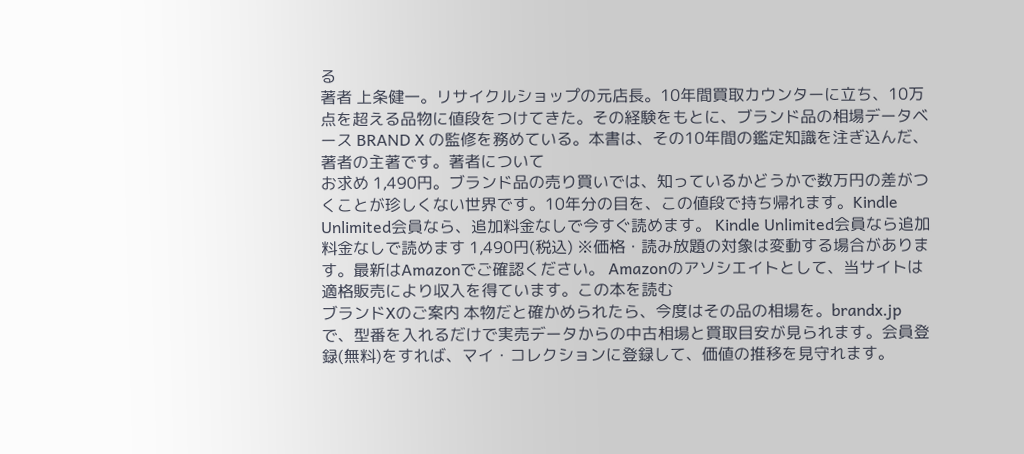る
著者 上条健一。リサイクルショップの元店長。10年間買取カウンターに立ち、10万点を超える品物に値段をつけてきた。その経験をもとに、ブランド品の相場データベース BRAND X の監修を務めている。本書は、その10年間の鑑定知識を注ぎ込んだ、著者の主著です。著者について
お求め 1,490円。ブランド品の売り買いでは、知っているかどうかで数万円の差がつくことが珍しくない世界です。10年分の目を、この値段で持ち帰れます。Kindle Unlimited会員なら、追加料金なしで今すぐ読めます。 Kindle Unlimited会員なら追加料金なしで読めます 1,490円(税込) ※価格・読み放題の対象は変動する場合があります。最新はAmazonでご確認ください。 Amazonのアソシエイトとして、当サイトは適格販売により収入を得ています。この本を読む
ブランドXのご案内 本物だと確かめられたら、今度はその品の相場を。brandx.jpで、型番を入れるだけで実売データからの中古相場と買取目安が見られます。会員登録(無料)をすれば、マイ・コレクションに登録して、価値の推移を見守れます。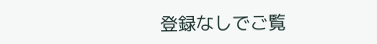登録なしでご覧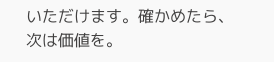いただけます。確かめたら、次は価値を。